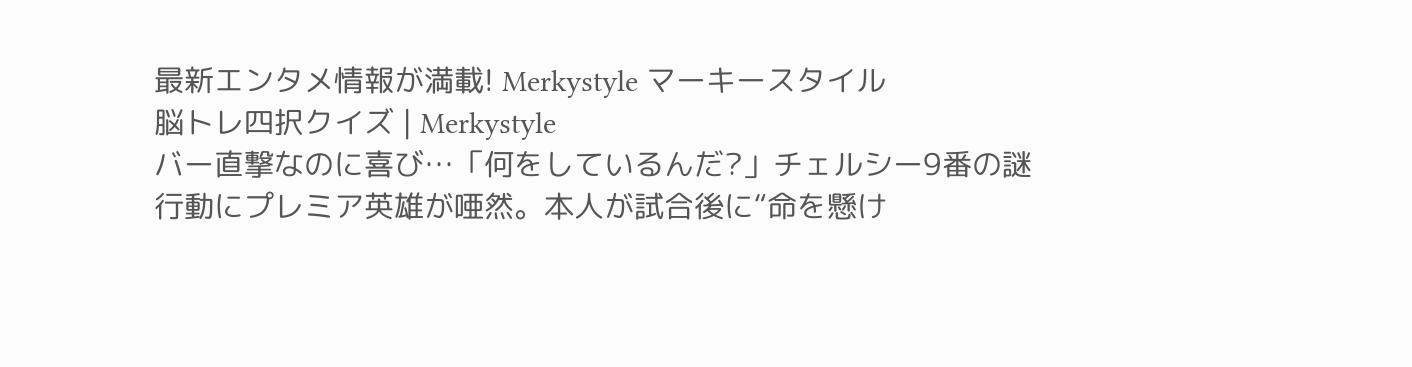最新エンタメ情報が満載! Merkystyle マーキースタイル
脳トレ四択クイズ | Merkystyle
バー直撃なのに喜び…「何をしているんだ?」チェルシー9番の謎行動にプレミア英雄が唖然。本人が試合後に“命を懸け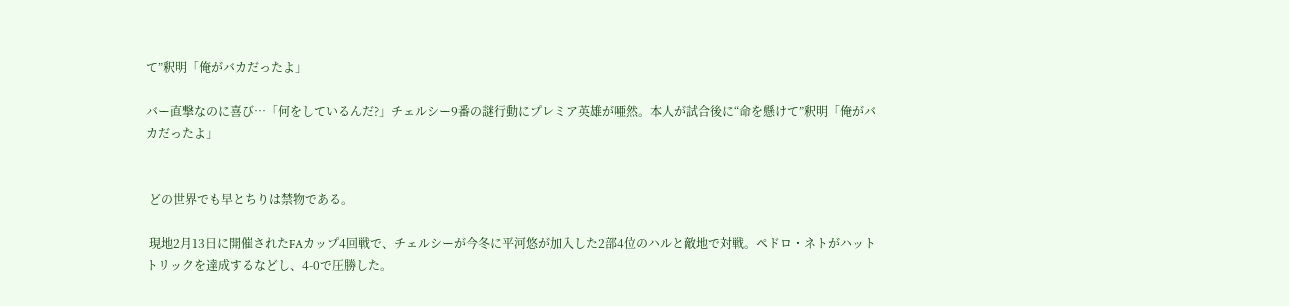て”釈明「俺がバカだったよ」

バー直撃なのに喜び…「何をしているんだ?」チェルシー9番の謎行動にプレミア英雄が唖然。本人が試合後に“命を懸けて”釈明「俺がバカだったよ」


 どの世界でも早とちりは禁物である。

 現地2月13日に開催されたFAカップ4回戦で、チェルシーが今冬に平河悠が加入した2部4位のハルと敵地で対戦。ペドロ・ネトがハットトリックを達成するなどし、4-0で圧勝した。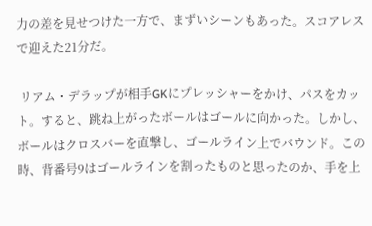力の差を見せつけた一方で、まずいシーンもあった。スコアレスで迎えた21分だ。

 リアム・デラップが相手GKにプレッシャーをかけ、パスをカット。すると、跳ね上がったボールはゴールに向かった。しかし、ボールはクロスバーを直撃し、ゴールライン上でバウンド。この時、背番号9はゴールラインを割ったものと思ったのか、手を上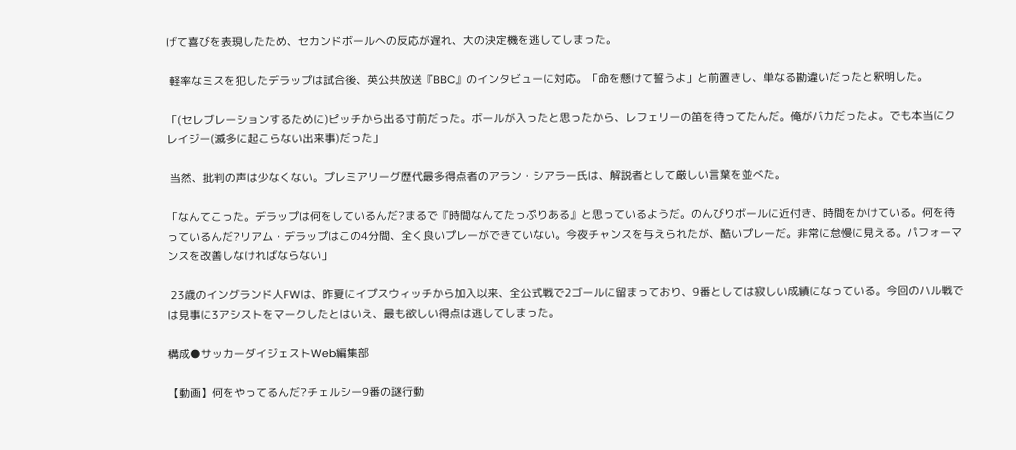げて喜びを表現したため、セカンドボールへの反応が遅れ、大の決定機を逃してしまった。

 軽率なミスを犯したデラップは試合後、英公共放送『BBC』のインタビューに対応。「命を懸けて誓うよ」と前置きし、単なる勘違いだったと釈明した。

「(セレブレーションするために)ピッチから出る寸前だった。ボールが入ったと思ったから、レフェリーの笛を待ってたんだ。俺がバカだったよ。でも本当にクレイジー(滅多に起こらない出来事)だった」

 当然、批判の声は少なくない。プレミアリーグ歴代最多得点者のアラン・シアラー氏は、解説者として厳しい言葉を並べた。

「なんてこった。デラップは何をしているんだ?まるで『時間なんてたっぷりある』と思っているようだ。のんびりボールに近付き、時間をかけている。何を待っているんだ?リアム・デラップはこの4分間、全く良いプレーができていない。今夜チャンスを与えられたが、酷いプレーだ。非常に怠慢に見える。パフォーマンスを改善しなければならない」

 23歳のイングランド人FWは、昨夏にイプスウィッチから加入以来、全公式戦で2ゴールに留まっており、9番としては寂しい成績になっている。今回のハル戦では見事に3アシストをマークしたとはいえ、最も欲しい得点は逃してしまった。

構成●サッカーダイジェストWeb編集部

【動画】何をやってるんだ?チェルシー9番の謎行動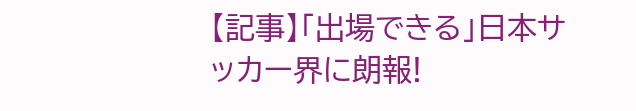【記事】「出場できる」日本サッカー界に朗報!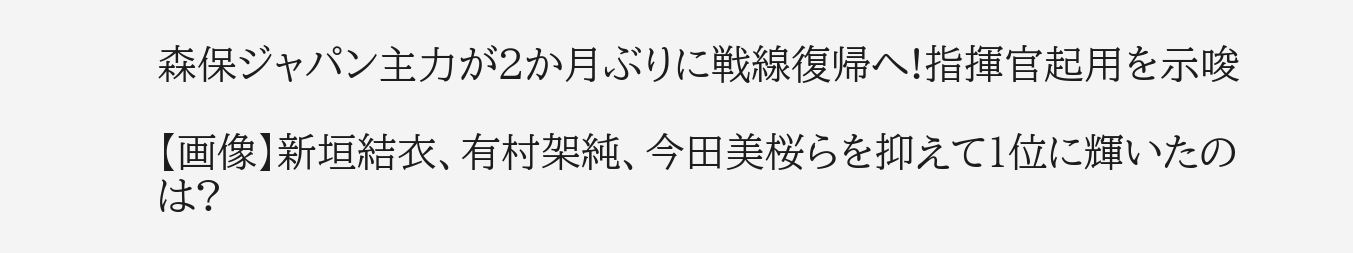森保ジャパン主力が2か月ぶりに戦線復帰へ!指揮官起用を示唆

【画像】新垣結衣、有村架純、今田美桜らを抑えて1位に輝いたのは?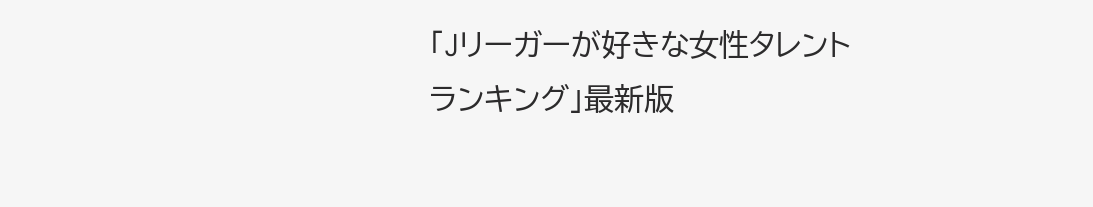「Jリーガーが好きな女性タレントランキング」最新版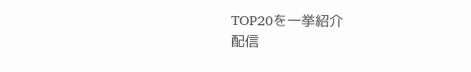TOP20を一挙紹介
配信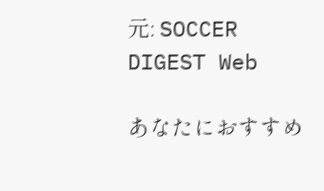元: SOCCER DIGEST Web

あなたにおすすめ